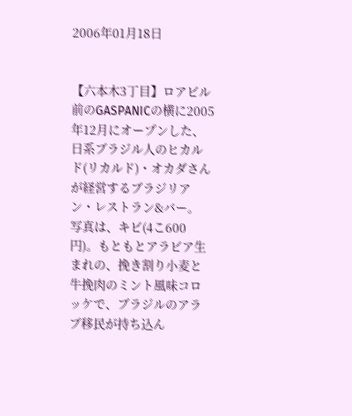2006年01月18日


【六本木3丁目】ロアビル前のGASPANICの横に2005年12月にオープンした、日系ブラジル人のヒカルド(リカルド)・オカダさんが経営するブラジリアン・レストラン&バー。
写真は、キビ(4こ600円)。もともとアラビア生まれの、挽き割り小麦と牛挽肉のミント風味コロッケで、ブラジルのアラブ移民が持ち込ん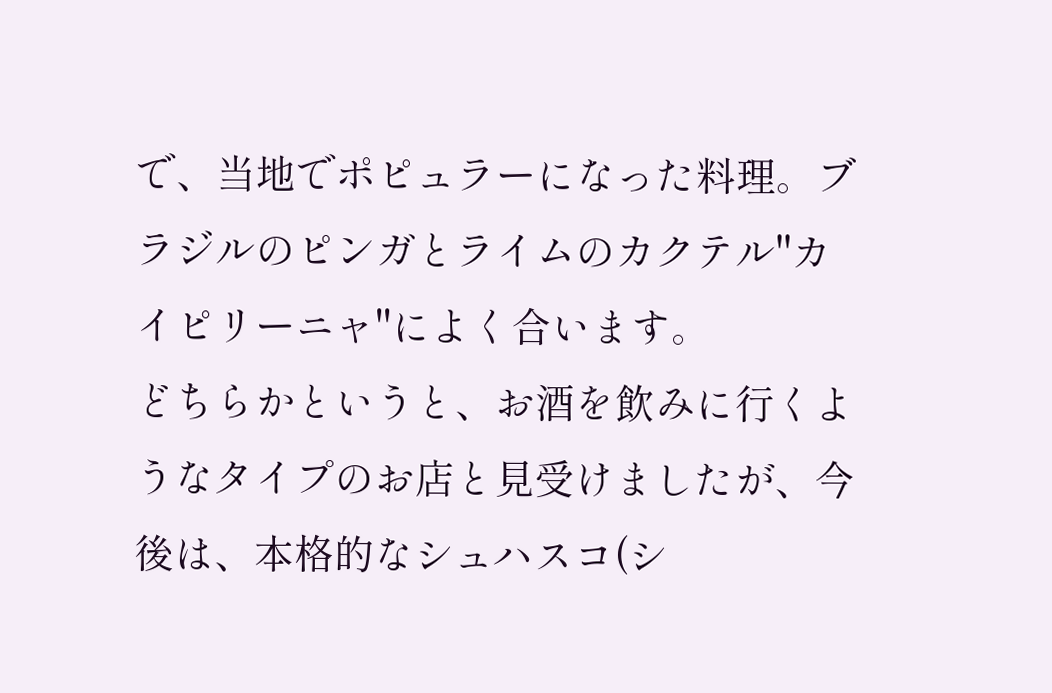で、当地でポピュラーになった料理。ブラジルのピンガとライムのカクテル"カイピリーニャ"によく合います。
どちらかというと、お酒を飲みに行くようなタイプのお店と見受けましたが、今後は、本格的なシュハスコ(シ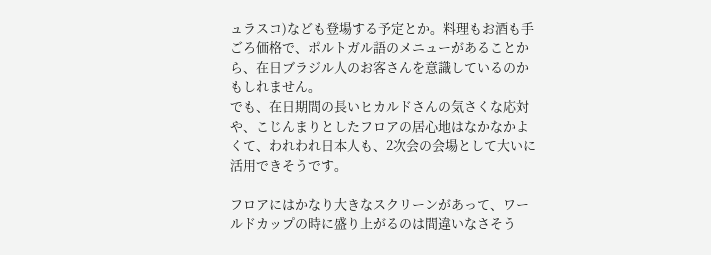ュラスコ)なども登場する予定とか。料理もお酒も手ごろ価格で、ポルトガル語のメニューがあることから、在日ブラジル人のお客さんを意識しているのかもしれません。
でも、在日期間の長いヒカルドさんの気さくな応対や、こじんまりとしたフロアの居心地はなかなかよくて、われわれ日本人も、2次会の会場として大いに活用できそうです。

フロアにはかなり大きなスクリーンがあって、ワールドカップの時に盛り上がるのは間違いなさそう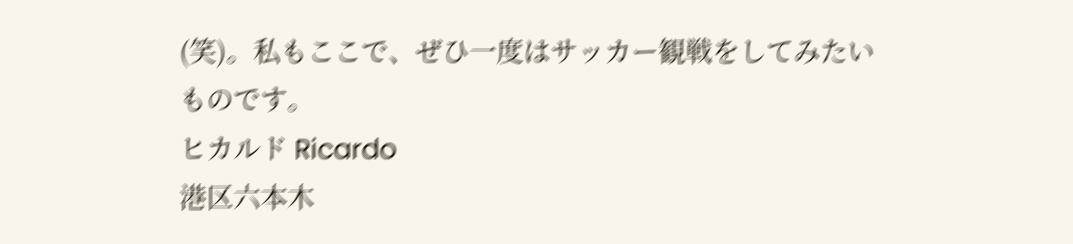(笑)。私もここで、ぜひ一度はサッカー観戦をしてみたいものです。
ヒカルド Ricardo
港区六本木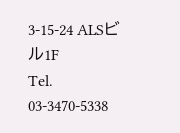3-15-24 ALSビル1F
Tel. 03-3470-5338